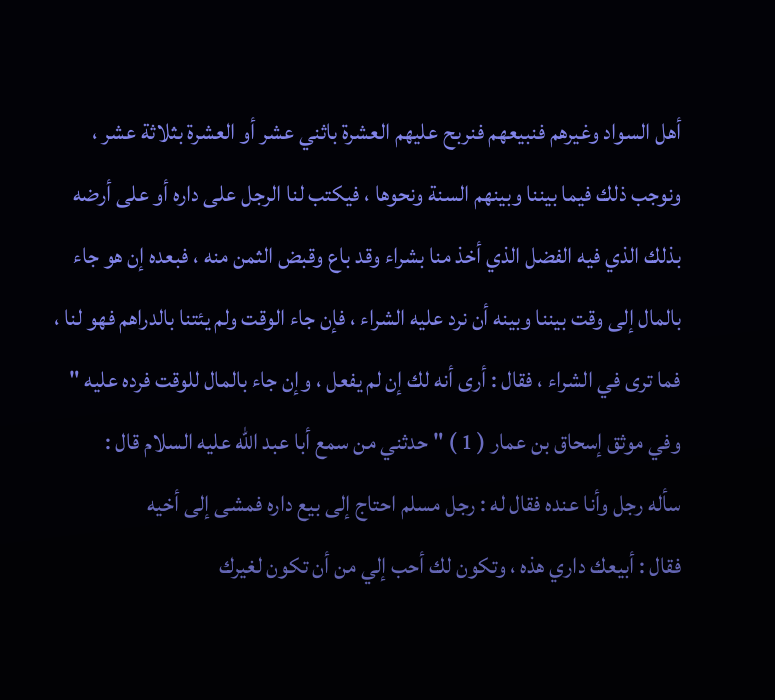أهل السواد وغيرهم فنبيعهم فنربح عليهم العشرة باثني عشر أو العشرة بثلاثة عشر ،
ونوجب ذلك فيما بيننا وبينهم السنة ونحوها ، فيكتب لنا الرجل على داره أو على أرضه
بذلك الذي فيه الفضل الذي أخذ منا بشراء وقد باع وقبض الثمن منه ، فبعده إن هو جاء
بالمال إلى وقت بيننا وبينه أن نرد عليه الشراء ، فإن جاء الوقت ولم يئتنا بالدراهم فهو لنا ،
فما ترى في الشراء ، فقال : أرى أنه لك إن لم يفعل ، وإن جاء بالمال للوقت فرده عليه "
وفي موثق إسحاق بن عمار ( 1 ) " حدثني من سمع أبا عبد الله عليه السلام قال :
سأله رجل وأنا عنده فقال له : رجل مسلم احتاج إلى بيع داره فمشى إلى أخيه
فقال : أبيعك داري هذه ، وتكون لك أحب إلي من أن تكون لغيرك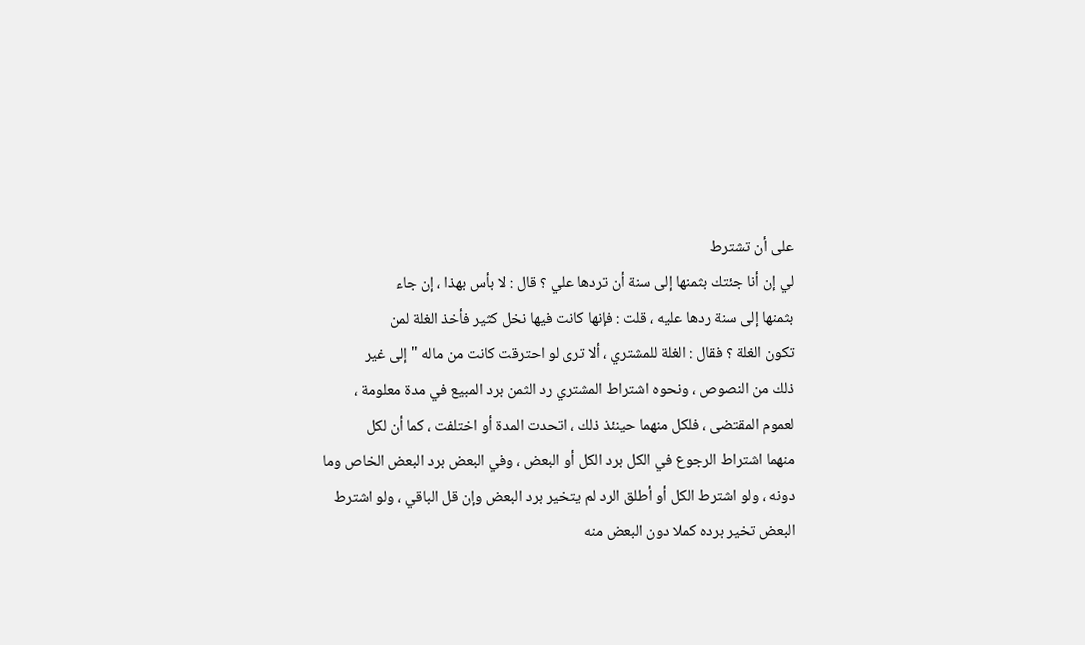على أن تشترط
لي إن أنا جئتك بثمنها إلى سنة أن تردها علي ؟ قال : لا بأس بهذا ، إن جاء
بثمنها إلى سنة ردها عليه ، قلت : فإنها كانت فيها نخل كثير فأخذ الغلة لمن
تكون الغلة ؟ فقال : الغلة للمشتري ، ألا ترى لو احترقت كانت من ماله " إلى غير
ذلك من النصوص ، ونحوه اشتراط المشتري رد الثمن برد المبيع في مدة معلومة ،
لعموم المقتضى ، فلكل منهما حينئذ ذلك ، اتحدت المدة أو اختلفت ، كما أن لكل
منهما اشتراط الرجوع في الكل برد الكل أو البعض ، وفي البعض برد البعض الخاص وما
دونه ، ولو اشترط الكل أو أطلق الرد لم يتخير برد البعض وإن قل الباقي ، ولو اشترط
البعض تخير برده كملا دون البعض منه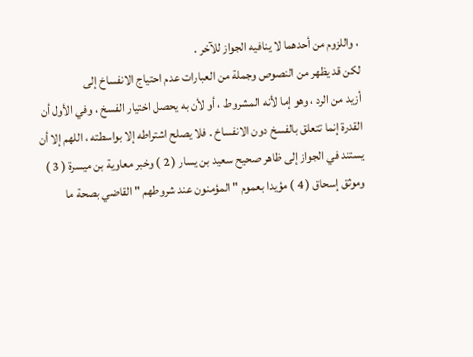، واللزوم من أحدهما لا ينافيه الجواز للآخر .
لكن قد يظهر من النصوص وجملة من العبارات عدم احتياج الانفساخ إلى
أزيد من الرد ، وهو إما لأنه المشروط ، أو لأن به يحصل اختيار الفسخ ، وفي الأول أن
القدرة إنما تتعلق بالفسخ دون الانفساخ . فلا يصلح اشتراطه إلا بواسطته ، اللهم إلا أن
يستند في الجواز إلى ظاهر صحيح سعيد بن يسار ( 2 ) وخبر معاوية بن ميسرة ( 3 )
وموثق إسحاق ( 4 ) مؤيدا بعموم " المؤمنون عند شروطهم " القاضي بصحة ما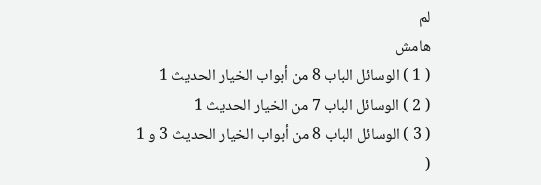لم
هامش
( 1 ) الوسائل الباب 8 من أبواب الخيار الحديث 1
( 2 ) الوسائل الباب 7 من الخيار الحديث 1
( 3 ) الوسائل الباب 8 من أبواب الخيار الحديث 3 و 1
(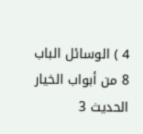4 ) الوسائل الباب 8 من أبواب الخيار الحديث 3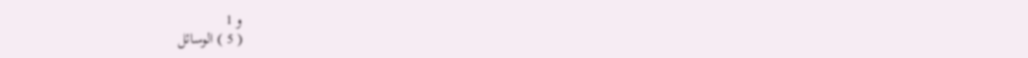و 1
( 5 ) الوسائل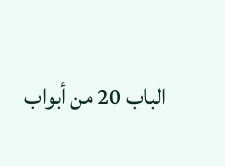الباب 20 من أبواب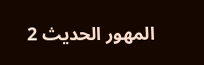المهور الحديث 2